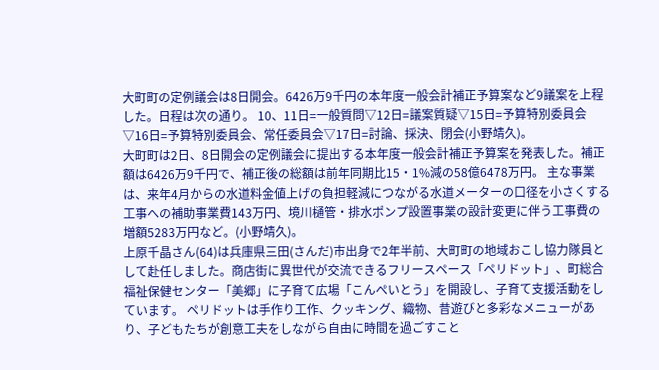大町町の定例議会は8日開会。6426万9千円の本年度一般会計補正予算案など9議案を上程した。日程は次の通り。 10、11日=一般質問▽12日=議案質疑▽15日=予算特別委員会▽16日=予算特別委員会、常任委員会▽17日=討論、採決、閉会(小野靖久)。
大町町は2日、8日開会の定例議会に提出する本年度一般会計補正予算案を発表した。補正額は6426万9千円で、補正後の総額は前年同期比15・1%減の58億6478万円。 主な事業は、来年4月からの水道料金値上げの負担軽減につながる水道メーターの口径を小さくする工事への補助事業費143万円、境川樋管・排水ポンプ設置事業の設計変更に伴う工事費の増額5283万円など。(小野靖久)。
上原千晶さん(64)は兵庫県三田(さんだ)市出身で2年半前、大町町の地域おこし協力隊員として赴任しました。商店街に異世代が交流できるフリースペース「ペリドット」、町総合福祉保健センター「美郷」に子育て広場「こんぺいとう」を開設し、子育て支援活動をしています。 ペリドットは手作り工作、クッキング、織物、昔遊びと多彩なメニューがあり、子どもたちが創意工夫をしながら自由に時間を過ごすこと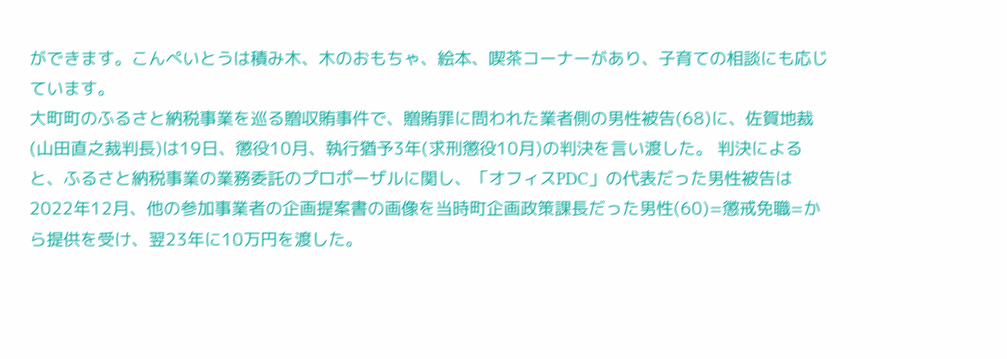ができます。こんぺいとうは積み木、木のおもちゃ、絵本、喫茶コーナーがあり、子育ての相談にも応じています。
大町町のふるさと納税事業を巡る贈収賄事件で、贈賄罪に問われた業者側の男性被告(68)に、佐賀地裁(山田直之裁判長)は19日、懲役10月、執行猶予3年(求刑懲役10月)の判決を言い渡した。 判決によると、ふるさと納税事業の業務委託のプロポーザルに関し、「オフィスPDC」の代表だった男性被告は2022年12月、他の参加事業者の企画提案書の画像を当時町企画政策課長だった男性(60)=懲戒免職=から提供を受け、翌23年に10万円を渡した。